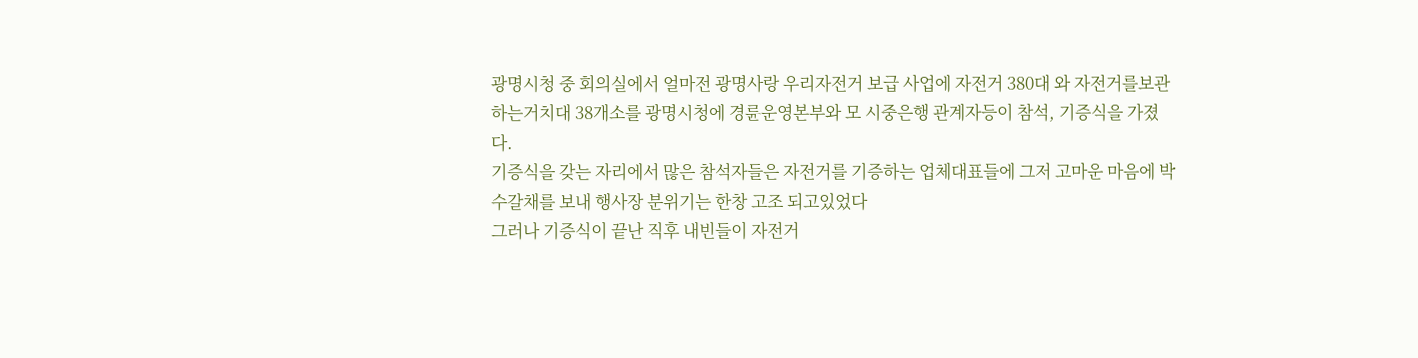광명시청 중 회의실에서 얼마전 광명사랑 우리자전거 보급 사업에 자전거 380대 와 자전거를보관하는거치대 38개소를 광명시청에 경륜운영본부와 모 시중은행 관계자등이 참석, 기증식을 가졌다.
기증식을 갖는 자리에서 많은 참석자들은 자전거를 기증하는 업체대표들에 그저 고마운 마음에 박수갈채를 보내 행사장 분위기는 한창 고조 되고있었다
그러나 기증식이 끝난 직후 내빈들이 자전거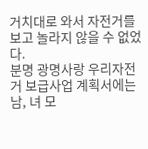거치대로 와서 자전거를 보고 놀라지 않을 수 없었다.
분명 광명사랑 우리자전거 보급사업 계획서에는 남, 녀 모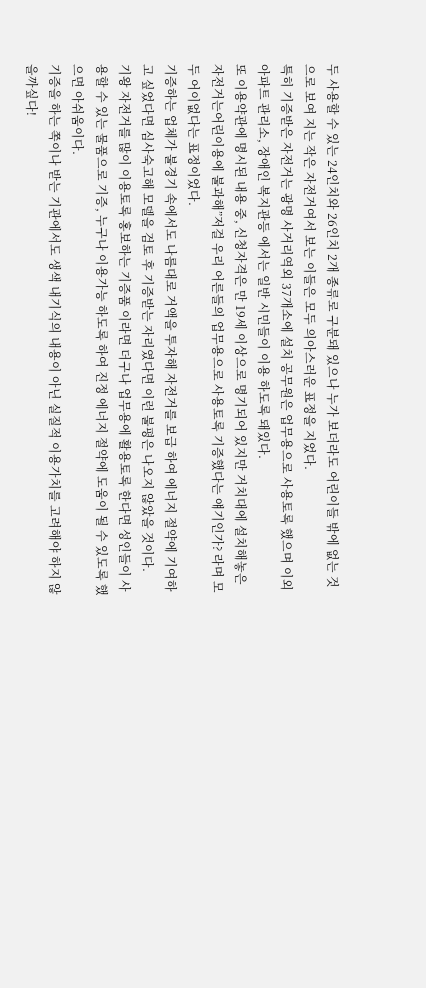두 사용할 수 있는 24인치와 26인치 2개 종류로 구분돼 있으나 누가 보더라도 어린이들 밖에 없는 것으로 보여 지는 작은 자전거여서 보는 이들은 모두 의아스러운 표정을 지었다.
특히 기증받은 자전거는 광명 사거리역외 37개소에 설치 공무원은 업무용으로 사용토록 했으며 이외 아파트 관리소, 장애인 복지관등 에서는 일반 시민들이 이용 하도록 돼있다.
또 이용약관에 명시된 내용 중, 신청자격은 만 19세 이상으로 명기되어 있지만 거치대에 설치해놓은 자전거는어린이용에 불과해”저걸 우리 어른들의 업무용으로 사용토록 기증했다는 얘기인가? 라며 모두 어이없다는 표정이었다.
기증하는 업체가 불경기 속에서도 나름대로 거액을 투자해 자전거를 보급 하여 에너지 절약에 기여하고 싶었다면 심사숙고해 모델을 검토 후 기증받는 자리였다면 이런 불평은 나오지 않았을 것이다.
기왕 자전거를 많이 이용토록 홍보하는 기증품 이라면 더구나 업무용에 활용토록 한다면 성인들이 사용할 수 있는 물품으로 기증, 누구나 이용가능 하도록 하여 진정 에너지 절약에 도움이 될 수 있도록 했으면 아쉬움이다.
기증을 하는 쪽이나 받는 기관에서도 생색 내기식의 내용이 아닌 실질적 이용가치를 고려해야 하지 않을까싶다!